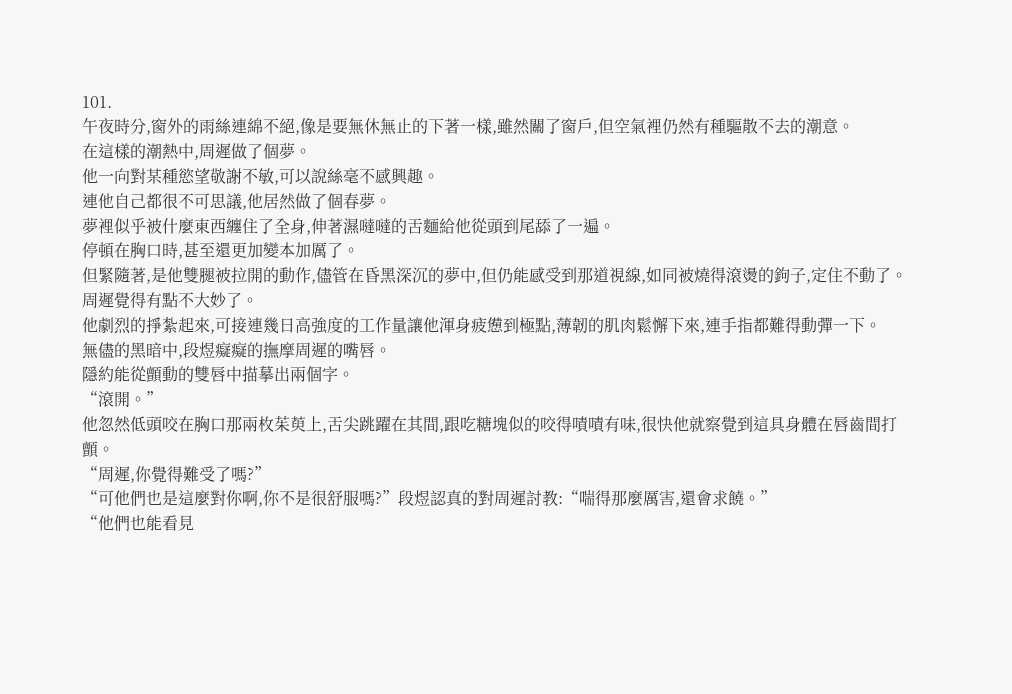101.
午夜時分,窗外的雨絲連綿不絕,像是要無休無止的下著一樣,雖然關了窗戶,但空氣裡仍然有種驅散不去的潮意。
在這樣的潮熱中,周遲做了個夢。
他一向對某種慾望敬謝不敏,可以說絲毫不感興趣。
連他自己都很不可思議,他居然做了個春夢。
夢裡似乎被什麼東西纏住了全身,伸著濕噠噠的舌麵給他從頭到尾舔了一遍。
停頓在胸口時,甚至還更加變本加厲了。
但緊隨著,是他雙腿被拉開的動作,儘管在昏黑深沉的夢中,但仍能感受到那道視線,如同被燒得滾燙的鉤子,定住不動了。
周遲覺得有點不大妙了。
他劇烈的掙紮起來,可接連幾日高強度的工作量讓他渾身疲憊到極點,薄韌的肌肉鬆懈下來,連手指都難得動彈一下。
無儘的黑暗中,段煜癡癡的撫摩周遲的嘴唇。
隱約能從顫動的雙唇中描摹出兩個字。
“滾開。”
他忽然低頭咬在胸口那兩枚茱萸上,舌尖跳躍在其間,跟吃糖塊似的咬得嘖嘖有味,很快他就察覺到這具身體在唇齒間打顫。
“周遲,你覺得難受了嗎?”
“可他們也是這麼對你啊,你不是很舒服嗎?”段煜認真的對周遲討教:“喘得那麼厲害,還會求饒。”
“他們也能看見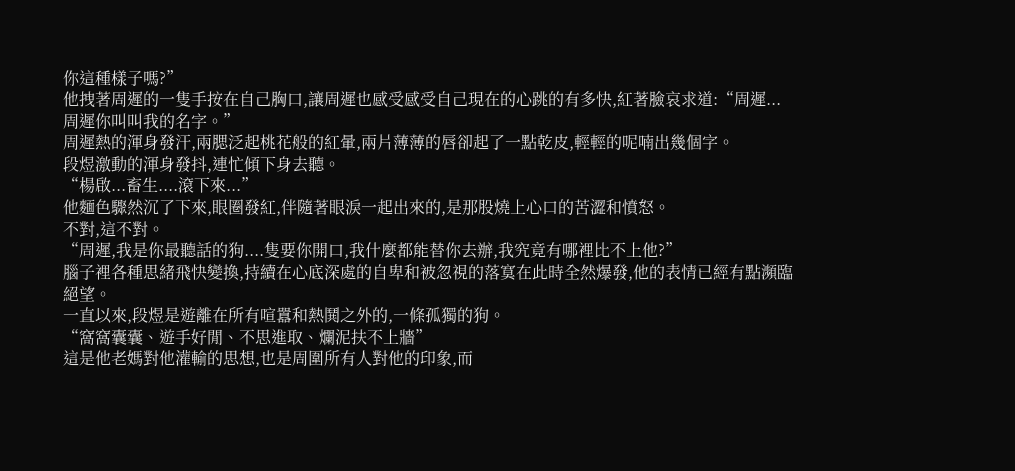你這種樣子嗎?”
他拽著周遲的一隻手按在自己胸口,讓周遲也感受感受自己現在的心跳的有多快,紅著臉哀求道:“周遲...周遲你叫叫我的名字。”
周遲熱的渾身發汗,兩腮泛起桃花般的紅暈,兩片薄薄的唇卻起了一點乾皮,輕輕的呢喃出幾個字。
段煜激動的渾身發抖,連忙傾下身去聽。
“楊啟...畜生....滾下來...”
他麵色驟然沉了下來,眼圈發紅,伴隨著眼淚一起出來的,是那股燒上心口的苦澀和憤怒。
不對,這不對。
“周遲,我是你最聽話的狗....隻要你開口,我什麼都能替你去辦,我究竟有哪裡比不上他?”
腦子裡各種思緒飛快變換,持續在心底深處的自卑和被忽視的落寞在此時全然爆發,他的表情已經有點瀕臨絕望。
一直以來,段煜是遊離在所有喧囂和熱鬨之外的,一條孤獨的狗。
“窩窩囊囊、遊手好閒、不思進取、爛泥扶不上牆”
這是他老媽對他灌輸的思想,也是周圍所有人對他的印象,而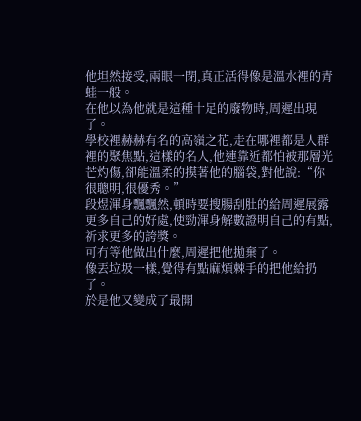他坦然接受,兩眼一閉,真正活得像是溫水裡的青蛙一般。
在他以為他就是這種十足的廢物時,周遲出現了。
學校裡赫赫有名的高嶺之花,走在哪裡都是人群裡的聚焦點,這樣的名人,他連靠近都怕被那層光芒灼傷,卻能溫柔的摸著他的腦袋,對他說:“你很聰明,很優秀。”
段煜渾身飄飄然,頓時要搜腸刮肚的給周遲展露更多自己的好處,使勁渾身解數證明自己的有點,祈求更多的誇獎。
可冇等他做出什麼,周遲把他拋棄了。
像丟垃圾一樣,覺得有點麻煩棘手的把他給扔了。
於是他又變成了最開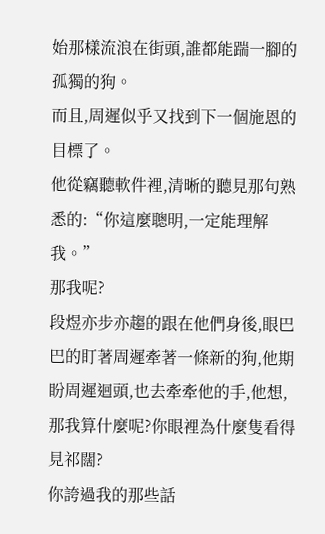始那樣流浪在街頭,誰都能踹一腳的孤獨的狗。
而且,周遲似乎又找到下一個施恩的目標了。
他從竊聽軟件裡,清晰的聽見那句熟悉的:“你這麼聰明,一定能理解我。”
那我呢?
段煜亦步亦趨的跟在他們身後,眼巴巴的盯著周遲牽著一條新的狗,他期盼周遲迴頭,也去牽牽他的手,他想,那我算什麼呢?你眼裡為什麼隻看得見祁闊?
你誇過我的那些話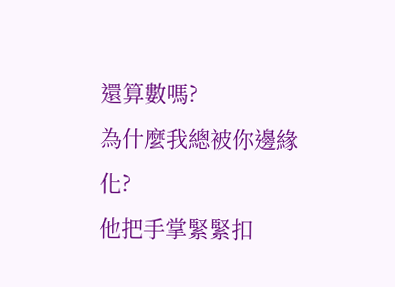還算數嗎?
為什麼我總被你邊緣化?
他把手掌緊緊扣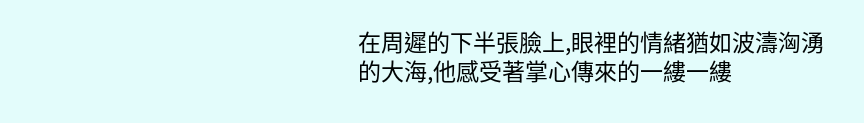在周遲的下半張臉上,眼裡的情緒猶如波濤洶湧的大海,他感受著掌心傳來的一縷一縷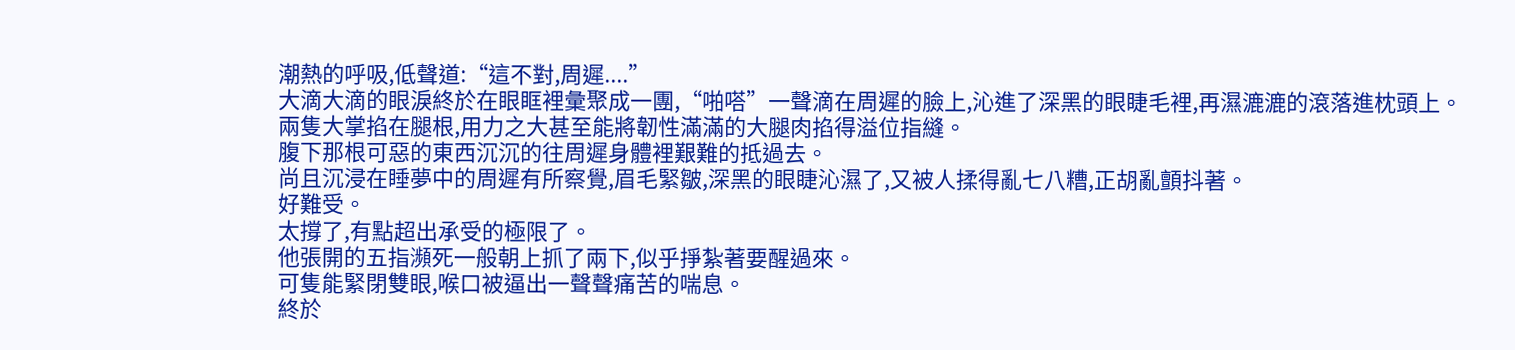潮熱的呼吸,低聲道:“這不對,周遲....”
大滴大滴的眼淚終於在眼眶裡彙聚成一團,“啪嗒”一聲滴在周遲的臉上,沁進了深黑的眼睫毛裡,再濕漉漉的滾落進枕頭上。
兩隻大掌掐在腿根,用力之大甚至能將韌性滿滿的大腿肉掐得溢位指縫。
腹下那根可惡的東西沉沉的往周遲身體裡艱難的抵過去。
尚且沉浸在睡夢中的周遲有所察覺,眉毛緊皺,深黑的眼睫沁濕了,又被人揉得亂七八糟,正胡亂顫抖著。
好難受。
太撐了,有點超出承受的極限了。
他張開的五指瀕死一般朝上抓了兩下,似乎掙紮著要醒過來。
可隻能緊閉雙眼,喉口被逼出一聲聲痛苦的喘息。
終於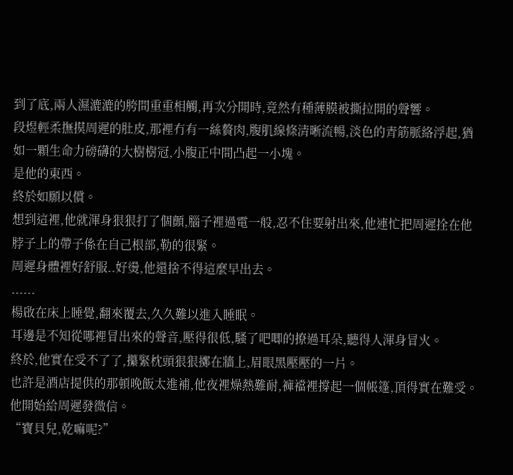到了底,兩人濕漉漉的胯間重重相觸,再次分開時,竟然有種薄膜被撕拉開的聲響。
段煜輕柔撫摸周遲的肚皮,那裡冇有一絲贅肉,腹肌線條清晰流暢,淡色的青筋脈絡浮起,猶如一顆生命力磅礴的大樹樹冠,小腹正中間凸起一小塊。
是他的東西。
終於如願以償。
想到這裡,他就渾身狠狠打了個顫,腦子裡過電一般,忍不住要射出來,他連忙把周遲拴在他脖子上的帶子係在自己根部,勒的很緊。
周遲身體裡好舒服..好燙,他還捨不得這麼早出去。
......
楊啟在床上睡覺,翻來覆去,久久難以進入睡眠。
耳邊是不知從哪裡冒出來的聲音,壓得很低,騷了吧唧的撩過耳朵,聽得人渾身冒火。
終於,他實在受不了了,攥緊枕頭狠狠擲在牆上,眉眼黑壓壓的一片。
也許是酒店提供的那頓晚飯太進補,他夜裡燥熱難耐,褲襠裡撐起一個帳篷,頂得實在難受。
他開始給周遲發微信。
“寶貝兒,乾嘛呢?”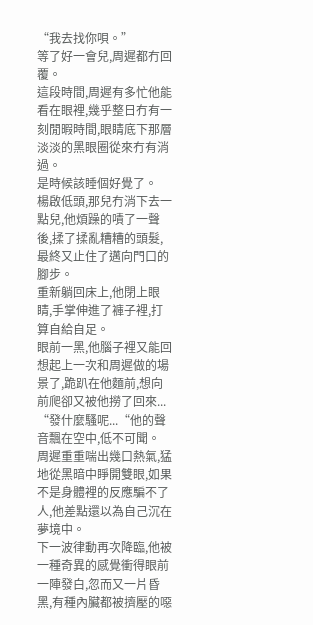“我去找你唄。”
等了好一會兒,周遲都冇回覆。
這段時間,周遲有多忙他能看在眼裡,幾乎整日冇有一刻閒暇時間,眼睛底下那層淡淡的黑眼圈從來冇有消過。
是時候該睡個好覺了。
楊啟低頭,那兒冇消下去一點兒,他煩躁的嘖了一聲後,揉了揉亂糟糟的頭髮,最終又止住了邁向門口的腳步。
重新躺回床上,他閉上眼睛,手掌伸進了褲子裡,打算自給自足。
眼前一黑,他腦子裡又能回想起上一次和周遲做的場景了,跪趴在他麵前,想向前爬卻又被他撈了回來...
“發什麼騷呢...“他的聲音飄在空中,低不可聞。
周遲重重喘出幾口熱氣,猛地從黑暗中睜開雙眼,如果不是身體裡的反應騙不了人,他差點還以為自己沉在夢境中。
下一波律動再次降臨,他被一種奇異的感覺衝得眼前一陣發白,忽而又一片昏黑,有種內臟都被擠壓的噁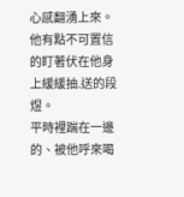心感翻湧上來。
他有點不可置信的盯著伏在他身上緩緩抽.送的段煜。
平時裡踹在一邊的、被他呼來喝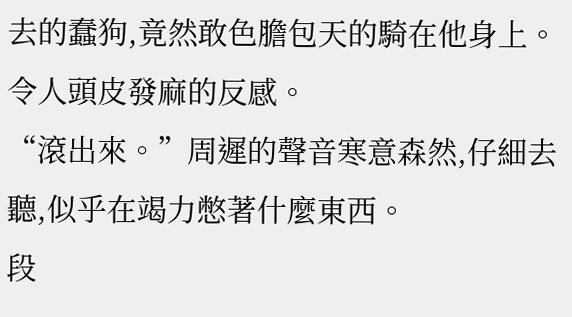去的蠢狗,竟然敢色膽包天的騎在他身上。
令人頭皮發麻的反感。
“滾出來。”周遲的聲音寒意森然,仔細去聽,似乎在竭力憋著什麼東西。
段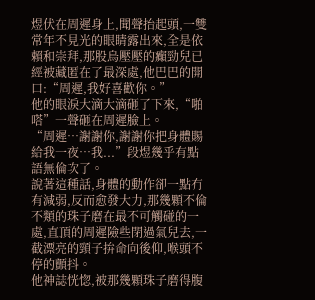煜伏在周遲身上,聞聲抬起頭,一雙常年不見光的眼睛露出來,全是依賴和崇拜,那股烏壓壓的癲勁兒已經被藏匿在了最深處,他巴巴的開口:“周遲,我好喜歡你。”
他的眼淚大滴大滴砸了下來,“啪嗒”一聲砸在周遲臉上。
“周遲…謝謝你,謝謝你把身體賜給我一夜…我...”段煜幾乎有點語無倫次了。
說著這種話,身體的動作卻一點冇有減弱,反而愈發大力,那幾顆不倫不類的珠子磨在最不可觸碰的一處,直頂的周遲險些閉過氣兒去,一截漂亮的頸子拚命向後仰,喉頭不停的顫抖。
他神誌恍惚,被那幾顆珠子磨得腹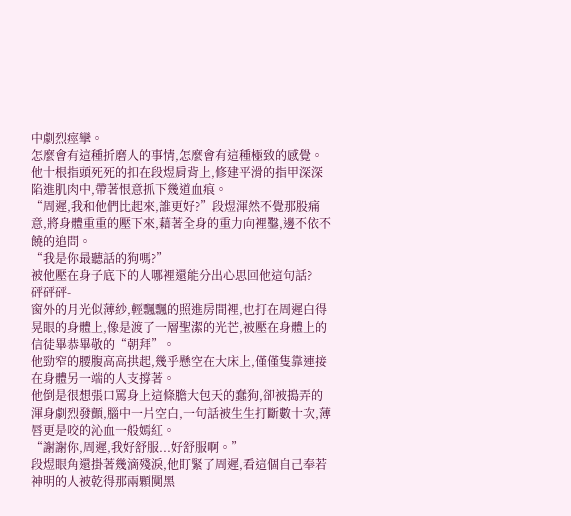中劇烈痙攣。
怎麼會有這種折磨人的事情,怎麼會有這種極致的感覺。
他十根指頭死死的扣在段煜肩背上,修建平滑的指甲深深陷進肌肉中,帶著恨意抓下幾道血痕。
“周遲,我和他們比起來,誰更好?”段煜渾然不覺那股痛意,將身體重重的壓下來,藉著全身的重力向裡鑿,邊不依不饒的追問。
“我是你最聽話的狗嗎?”
被他壓在身子底下的人哪裡還能分出心思回他這句話?
砰砰砰-
窗外的月光似薄紗,輕飄飄的照進房間裡,也打在周遲白得晃眼的身體上,像是渡了一層聖潔的光芒,被壓在身體上的信徒畢恭畢敬的“朝拜”。
他勁窄的腰腹高高拱起,幾乎懸空在大床上,僅僅隻靠連接在身體另一端的人支撐著。
他倒是很想張口罵身上這條膽大包天的蠢狗,卻被搗弄的渾身劇烈發顫,腦中一片空白,一句話被生生打斷數十次,薄唇更是咬的沁血一般嫣紅。
“謝謝你,周遲,我好舒服...好舒服啊。”
段煜眼角還掛著幾滴殘淚,他盯緊了周遲,看這個自己奉若神明的人被乾得那兩顆闃黑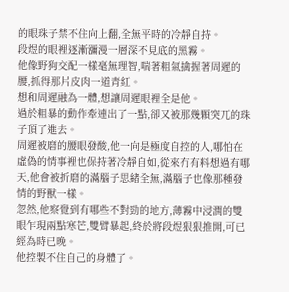的眼珠子禁不住向上翻,全無平時的冷靜自持。
段煜的眼裡逐漸瀰漫一層深不見底的黑霧。
他像野狗交配一樣毫無理智,喘著粗氣擒握著周遲的腰,抓得那片皮肉一道青紅。
想和周遲融為一體,想讓周遲眼裡全是他。
過於粗暴的動作牽連出了一點,卻又被那幾顆突兀的珠子頂了進去。
周遲被磨的腰眼發酸,他一向是極度自控的人,哪怕在虛偽的情事裡也保持著冷靜自如,從來冇有料想過有哪天,他會被折磨的滿腦子思緒全無,滿腦子也像那種發情的野獸一樣。
忽然,他察覺到有哪些不對勁的地方,薄霧中浸潤的雙眼乍現兩點寒芒,雙臂暴起,終於將段煜狠狠推開,可已經為時已晚。
他控製不住自己的身體了。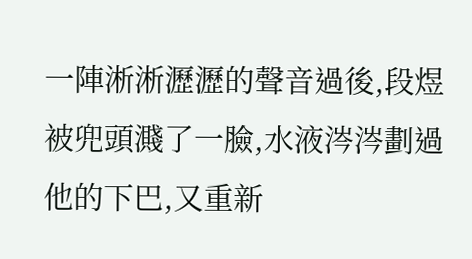一陣淅淅瀝瀝的聲音過後,段煜被兜頭濺了一臉,水液涔涔劃過他的下巴,又重新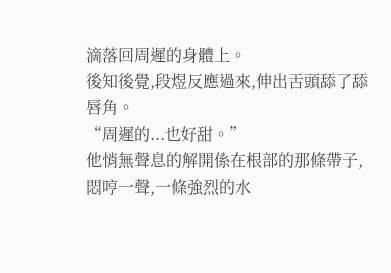滴落回周遲的身體上。
後知後覺,段煜反應過來,伸出舌頭舔了舔唇角。
“周遲的...也好甜。”
他悄無聲息的解開係在根部的那條帶子,悶哼一聲,一條強烈的水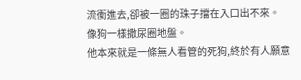流衝進去,卻被一圈的珠子擋在入口出不來。
像狗一樣撒尿圈地盤。
他本來就是一條無人看管的死狗,終於有人願意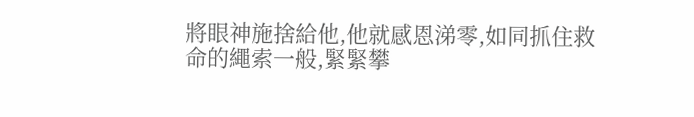將眼神施捨給他,他就感恩涕零,如同抓住救命的繩索一般,緊緊攀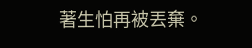著生怕再被丟棄。